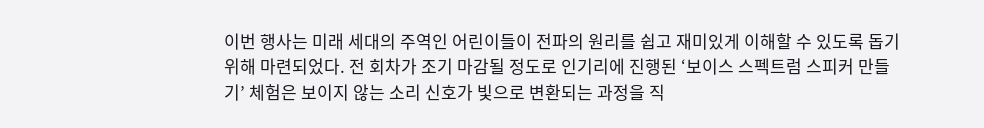이번 행사는 미래 세대의 주역인 어린이들이 전파의 원리를 쉽고 재미있게 이해할 수 있도록 돕기 위해 마련되었다. 전 회차가 조기 마감될 정도로 인기리에 진행된 ‘보이스 스펙트럼 스피커 만들기’ 체험은 보이지 않는 소리 신호가 빛으로 변환되는 과정을 직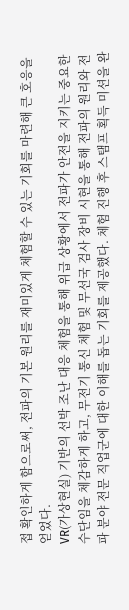접 확인하게 함으로써, 전파의 기본 원리를 재미있게 체험할 수 있는 기회를 마련해 큰 호응을 얻었다.
VR(가상현실) 기반의 선박 조난 대응 체험을 통해 위급 상황에서 전파가 안전을 지키는 중요한 수단임을 체감하게 하고, 무전기 통신 체험 및 무선국 검사 장비 시현을 통해 전파의 원리와 전파 분야 전문 직업군에 대한 이해를 돕는 기회를 제공했다. 체험 진행 후 스탬프 획득 미션을 완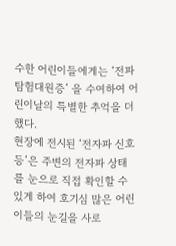수한 어린이들에게는 ‘전파탐험대원증’ 을 수여하여 어린이날의 특별한 추억을 더했다.
현장에 전시된 ‘전자파 신호등’은 주변의 전자파 상태를 눈으로 직접 확인할 수 있게 하여 호기심 많은 어린이들의 눈길을 사로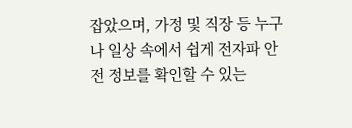잡았으며, 가정 및 직장 등 누구나 일상 속에서 쉽게 전자파 안전 정보를 확인할 수 있는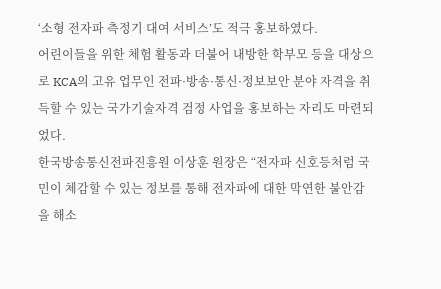‘소형 전자파 측정기 대여 서비스’도 적극 홍보하였다.
어린이들을 위한 체험 활동과 더불어 내방한 학부모 등을 대상으로 KCA의 고유 업무인 전파·방송·통신·정보보안 분야 자격을 취득할 수 있는 국가기술자격 검정 사업을 홍보하는 자리도 마련되었다.
한국방송통신전파진흥원 이상훈 원장은 “전자파 신호등처럼 국민이 체감할 수 있는 정보를 통해 전자파에 대한 막연한 불안감을 해소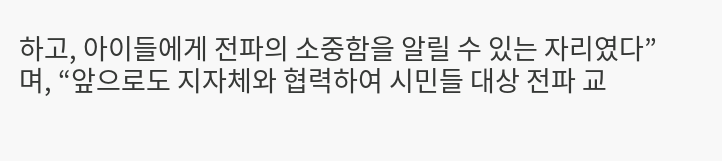하고, 아이들에게 전파의 소중함을 알릴 수 있는 자리였다”며, “앞으로도 지자체와 협력하여 시민들 대상 전파 교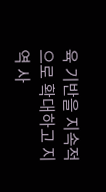육 기반을 지속적으로 확대하고 지역 사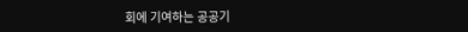회에 기여하는 공공기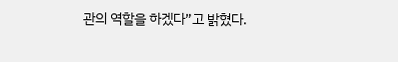관의 역할을 하겠다”고 밝혔다.